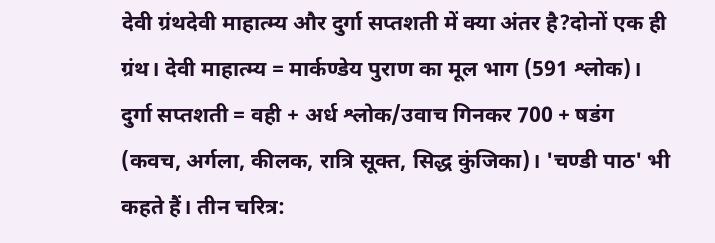देवी ग्रंथदेवी माहात्म्य और दुर्गा सप्तशती में क्या अंतर है?दोनों एक ही ग्रंथ। देवी माहात्म्य = मार्कण्डेय पुराण का मूल भाग (591 श्लोक)। दुर्गा सप्तशती = वही + अर्ध श्लोक/उवाच गिनकर 700 + षडंग (कवच, अर्गला, कीलक, रात्रि सूक्त, सिद्ध कुंजिका)। 'चण्डी पाठ' भी कहते हैं। तीन चरित्र: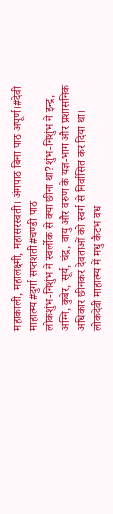महाकाली, महालक्ष्मी, महासरस्वती। अंगपाठ बिना पाठ अपूर्ण।#देवी माहात्म्य#दुर्गा सप्तशती#चण्डी पाठ
लोकशुंभ-निशुंभ ने स्वर्लोक से क्या छीना था?शुंभ-निशुंभ ने इन्द्र, अग्नि, कुबेर, सूर्य, चंद्र, वायु और वरुण के यज्ञ-भाग और प्रशासनिक अधिकार छीनकर देवताओं को स्वर्ग से निर्वासित कर दिया था।
लोकदेवी माहात्म्य में मधु कैटभ वध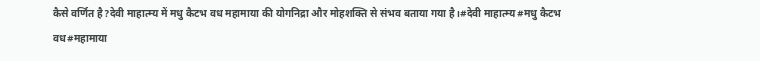कैसे वर्णित है?देवी माहात्म्य में मधु कैटभ वध महामाया की योगनिद्रा और मोहशक्ति से संभव बताया गया है।#देवी माहात्म्य#मधु कैटभ वध#महामाया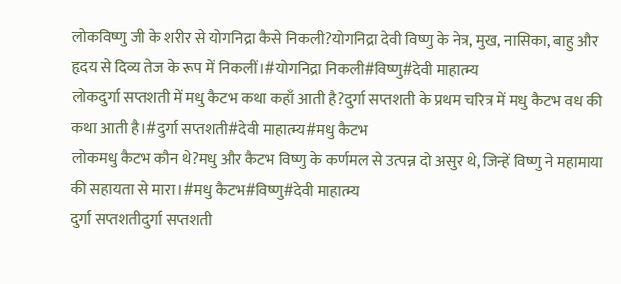लोकविष्णु जी के शरीर से योगनिद्रा कैसे निकली?योगनिद्रा देवी विष्णु के नेत्र, मुख, नासिका, बाहु और हृदय से दिव्य तेज के रूप में निकलीं।#योगनिद्रा निकली#विष्णु#देवी माहात्म्य
लोकदुर्गा सप्तशती में मधु कैटभ कथा कहाँ आती है?दुर्गा सप्तशती के प्रथम चरित्र में मधु कैटभ वध की कथा आती है।#दुर्गा सप्तशती#देवी माहात्म्य#मधु कैटभ
लोकमधु कैटभ कौन थे?मधु और कैटभ विष्णु के कर्णमल से उत्पन्न दो असुर थे, जिन्हें विष्णु ने महामाया की सहायता से मारा।#मधु कैटभ#विष्णु#देवी माहात्म्य
दुर्गा सप्तशतीदुर्गा सप्तशती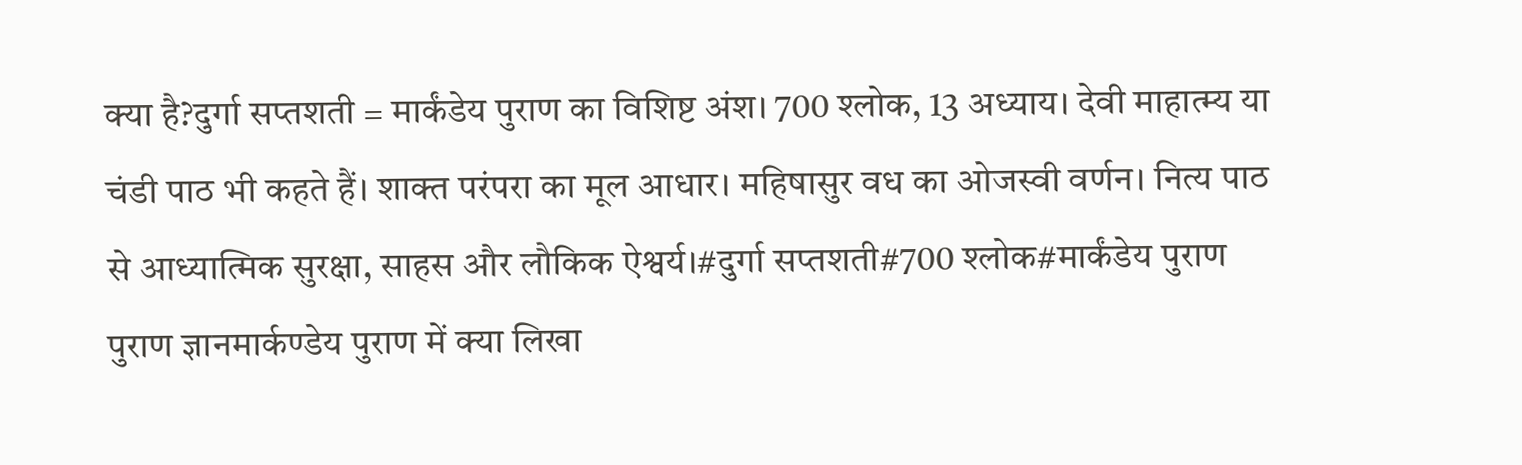क्या है?दुर्गा सप्तशती = मार्कंडेय पुराण का विशिष्ट अंश। 700 श्लोक, 13 अध्याय। देवी माहात्म्य या चंडी पाठ भी कहते हैं। शाक्त परंपरा का मूल आधार। महिषासुर वध का ओजस्वी वर्णन। नित्य पाठ से आध्यात्मिक सुरक्षा, साहस और लौकिक ऐश्वर्य।#दुर्गा सप्तशती#700 श्लोक#मार्कंडेय पुराण
पुराण ज्ञानमार्कण्डेय पुराण में क्या लिखा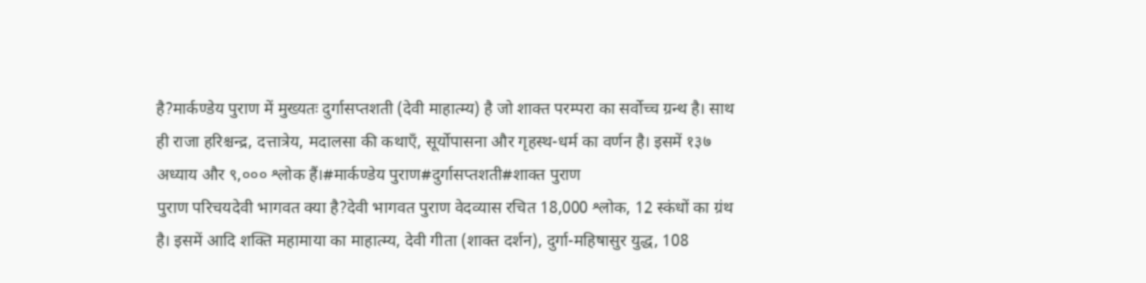है?मार्कण्डेय पुराण में मुख्यतः दुर्गासप्तशती (देवी माहात्म्य) है जो शाक्त परम्परा का सर्वोच्च ग्रन्थ है। साथ ही राजा हरिश्चन्द्र, दत्तात्रेय, मदालसा की कथाएँ, सूर्योपासना और गृहस्थ-धर्म का वर्णन है। इसमें १३७ अध्याय और ९,००० श्लोक हैं।#मार्कण्डेय पुराण#दुर्गासप्तशती#शाक्त पुराण
पुराण परिचयदेवी भागवत क्या है?देवी भागवत पुराण वेदव्यास रचित 18,000 श्लोक, 12 स्कंधों का ग्रंथ है। इसमें आदि शक्ति महामाया का माहात्म्य, देवी गीता (शाक्त दर्शन), दुर्गा-महिषासुर युद्ध, 108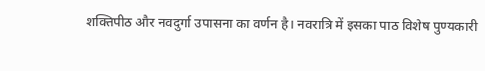शक्तिपीठ और नवदुर्गा उपासना का वर्णन है। नवरात्रि में इसका पाठ विशेष पुण्यकारी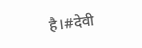है।#देवी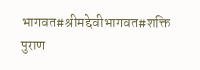भागवत#श्रीमद्देवीभागवत#शक्ति पुराण